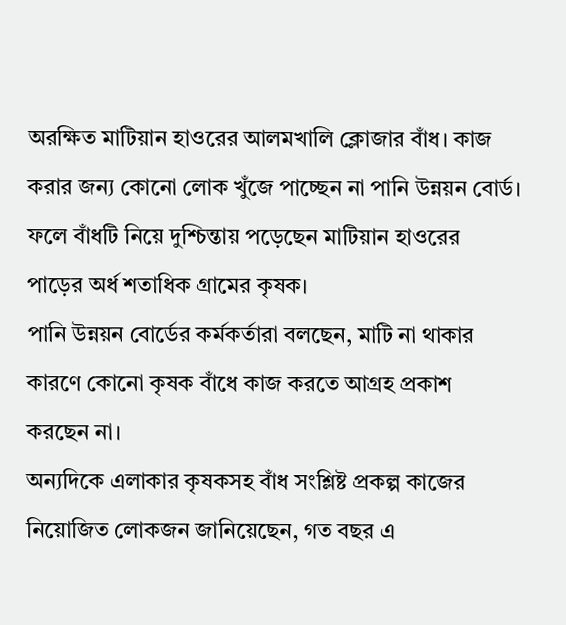অরক্ষিত মাটিয়ান হাওরের আলমখালি ক্লোজার বাঁধ। কাজ করার জন্য কোনো লোক খুঁজে পাচ্ছেন না পানি উন্নয়ন বোর্ড। ফলে বাঁধটি নিয়ে দুশ্চিন্তায় পড়েছেন মাটিয়ান হাওরের পাড়ের অর্ধ শতাধিক গ্রামের কৃষক।
পানি উন্নয়ন বোর্ডের কর্মকর্তারা বলছেন, মাটি না থাকার কারণে কোনো কৃষক বাঁধে কাজ করতে আগ্রহ প্রকাশ করছেন না।
অন্যদিকে এলাকার কৃষকসহ বাঁধ সংশ্লিষ্ট প্রকল্প কাজের নিয়োজিত লোকজন জানিয়েছেন, গত বছর এ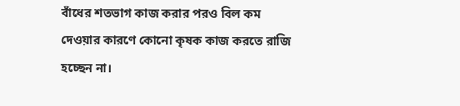বাঁধের শতভাগ কাজ করার পরও বিল কম দেওয়ার কারণে কোনো কৃষক কাজ করতে রাজি হচ্ছেন না।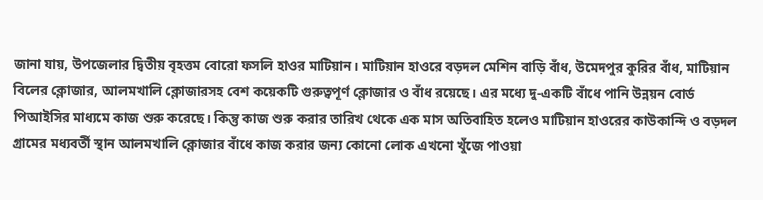জানা যায়, উপজেলার দ্বিতীয় বৃহত্তম বোরো ফসলি হাওর মাটিয়ান। মাটিয়ান হাওরে বড়দল মেশিন বাড়ি বাঁধ, উমেদপুর কুরির বাঁধ, মাটিয়ান বিলের ক্লোজার, আলমখালি ক্লোজারসহ বেশ কয়েকটি গুরুত্বপূর্ণ ক্লোজার ও বাঁধ রয়েছে। এর মধ্যে দু-একটি বাঁধে পানি উন্নয়ন বোর্ড পিআইসির মাধ্যমে কাজ শুরু করেছে। কিন্তু কাজ শুরু করার তারিখ থেকে এক মাস অতিবাহিত হলেও মাটিয়ান হাওরের কাউকান্দি ও বড়দল গ্রামের মধ্যবর্তী স্থান আলমখালি ক্লোজার বাঁধে কাজ করার জন্য কোনো লোক এখনো খুঁজে পাওয়া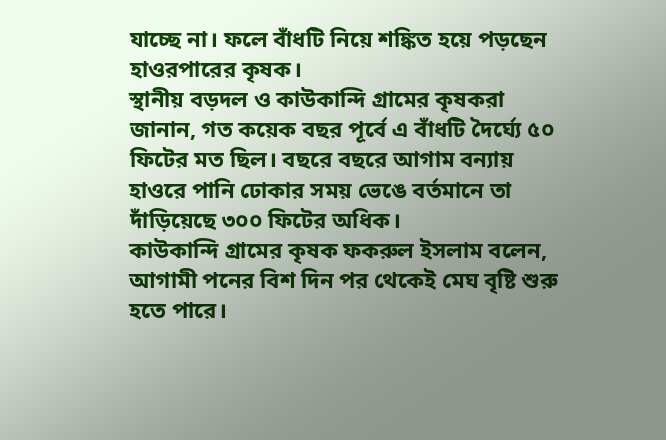যাচ্ছে না। ফলে বাঁধটি নিয়ে শঙ্কিত হয়ে পড়ছেন হাওরপারের কৃষক।
স্থানীয় বড়দল ও কাউকান্দি গ্রামের কৃষকরা জানান, গত কয়েক বছর পূর্বে এ বাঁধটি দৈর্ঘ্যে ৫০ ফিটের মত ছিল। বছরে বছরে আগাম বন্যায় হাওরে পানি ঢোকার সময় ভেঙে বর্তমানে তা দাঁড়িয়েছে ৩০০ ফিটের অধিক।
কাউকান্দি গ্রামের কৃষক ফকরুল ইসলাম বলেন, আগামী পনের বিশ দিন পর থেকেই মেঘ বৃষ্টি শুরু হতে পারে।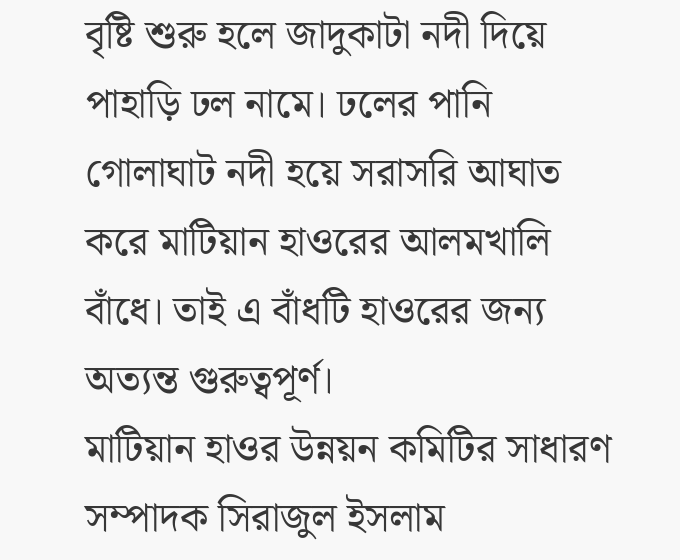বৃষ্টি শুরু হলে জাদুকাটা নদী দিয়ে পাহাড়ি ঢল নামে। ঢলের পানি গোলাঘাট নদী হয়ে সরাসরি আঘাত করে মাটিয়ান হাওরের আলমখালি বাঁধে। তাই এ বাঁধটি হাওরের জন্য অত্যন্ত গুরুত্বপূর্ণ।
মাটিয়ান হাওর উন্নয়ন কমিটির সাধারণ সম্পাদক সিরাজুল ইসলাম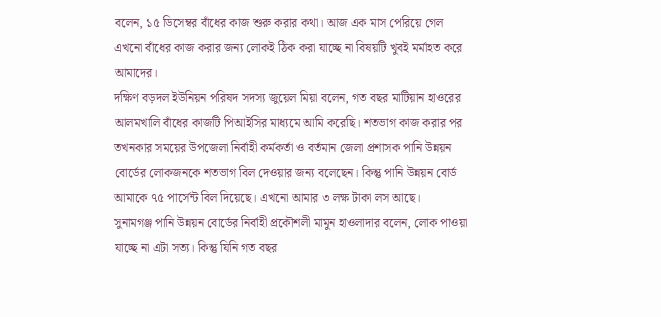বলেন, ১৫ ডিসেম্বর বাঁধের কাজ শুরু করার কথা। আজ এক মাস পেরিয়ে গেল এখনো বাঁধের কাজ করার জন্য লোকই ঠিক করা যাচ্ছে না বিষয়টি খুবই মর্মাহত করে আমাদের।
দক্ষিণ বড়দল ইউনিয়ন পরিষদ সদস্য জুয়েল মিয়া বলেন, গত বছর মাটিয়ান হাওরের আলমখালি বাঁধের কাজটি পিআইসির মাধ্যমে আমি করেছি। শতভাগ কাজ করার পর তখনকার সময়ের উপজেলা নির্বাহী কর্মকর্তা ও বর্তমান জেলা প্রশাসক পানি উন্নয়ন বোর্ডের লোকজনকে শতভাগ বিল দেওয়ার জন্য বলেছেন। কিন্তু পানি উন্নয়ন বোর্ড আমাকে ৭৫ পার্সেন্ট বিল দিয়েছে। এখনো আমার ৩ লক্ষ টাকা লস আছে।
সুনামগঞ্জ পানি উন্নয়ন বোর্ডের নির্বাহী প্রকৌশলী মামুন হাওলাদার বলেন, লোক পাওয়া যাচ্ছে না এটা সত্য। কিন্তু যিনি গত বছর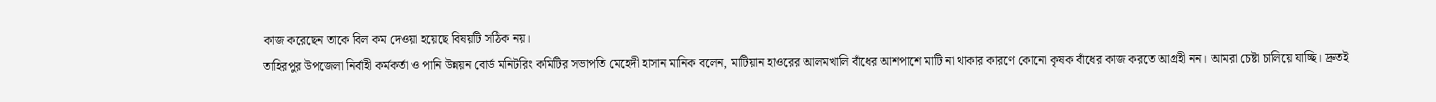কাজ করেছেন তাকে বিল কম দেওয়া হয়েছে বিষয়টি সঠিক নয়।
তাহিরপুর উপজেলা নির্বাহী কর্মকর্তা ও পানি উন্নয়ন বোর্ড মনিটরিং কমিটির সভাপতি মেহেদী হাসান মানিক বলেন, মাটিয়ান হাওরের আলমখালি বাঁধের আশপাশে মাটি না থাকার কারণে কোনো কৃষক বাঁধের কাজ করতে আগ্রহী নন। আমরা চেষ্টা চালিয়ে যাচ্ছি। দ্রুতই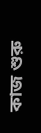কাজ শুরু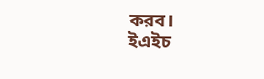করব।
ইএইচ